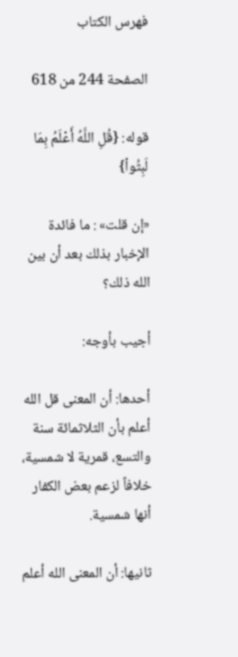فهرس الكتاب

الصفحة 244 من 618

قوله: {قُلِ اللَّهُ أَعْلَمُ بِمَا لَبِثُواْ}

«إن قلت» : ما فائدة الإخبار بذلك بعد أن بين الله ذلك؟

أجيب بأوجه:

أحدها: أن المعنى قل الله أعلم بأن الثلاثمائة سنة والتسع، قمرية لا شمسية، خلافاً لزعم بعض الكفار أنها شمسية.

ثانيها: أن المعنى الله أعلم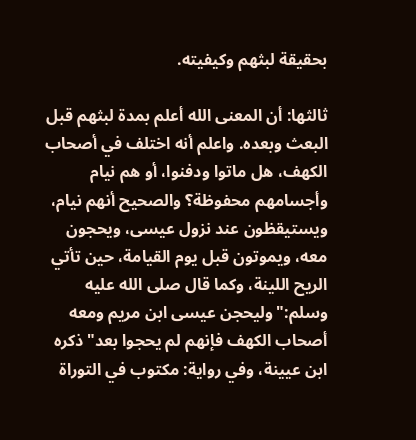بحقيقة لبثهم وكيفيته.

ثالثها: أن المعنى الله أعلم بمدة لبثهم قبل البعث وبعده. واعلم أنه اختلف في أصحاب الكهف، هل ماتوا ودفنوا، أو هم نيام وأجسامهم محفوظة؟ والصحيح أنهم نيام، ويستيقظون عند نزول عيسى، ويحجون معه، ويموتون قبل يوم القيامة، حين تأتي الريح اللينة، وكما قال صلى الله عليه وسلم:"وليحجن عيسى ابن مريم ومعه أصحاب الكهف فإنهم لم يحجوا بعد"ذكره ابن عيينة، وفي رواية: مكتوب في التوراة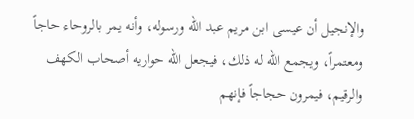والإنجيل أن عيسى ابن مريم عبد الله ورسوله، وأنه يمر بالروحاء حاجاً ومعتمراً، ويجمع الله له ذلك، فيجعل الله حواريه أصحاب الكهف والرقيم، فيمرون حجاجاً فإنهم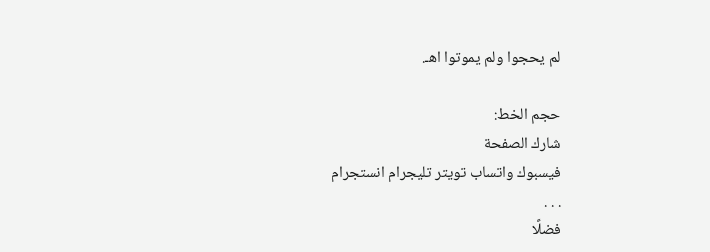لم يحجوا ولم يموتوا اهـ.

حجم الخط:
شارك الصفحة
فيسبوك واتساب تويتر تليجرام انستجرام
. . .
فضلًا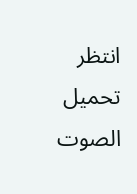انتظر تحميل الصوت